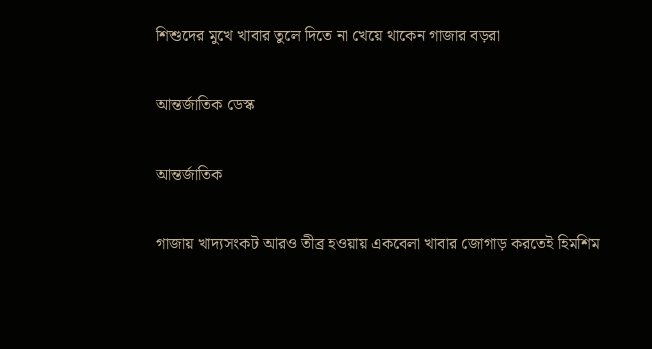শিশুদের মুখে খাবার তুলে দিতে না খেয়ে থাকেন গাজার বড়রা

আন্তর্জাতিক ডেস্ক

আন্তর্জাতিক

গাজায় খাদ্যসংকট আরও তীব্র হওয়ায় একবেলা খাবার জোগাড় করতেই হিমশিম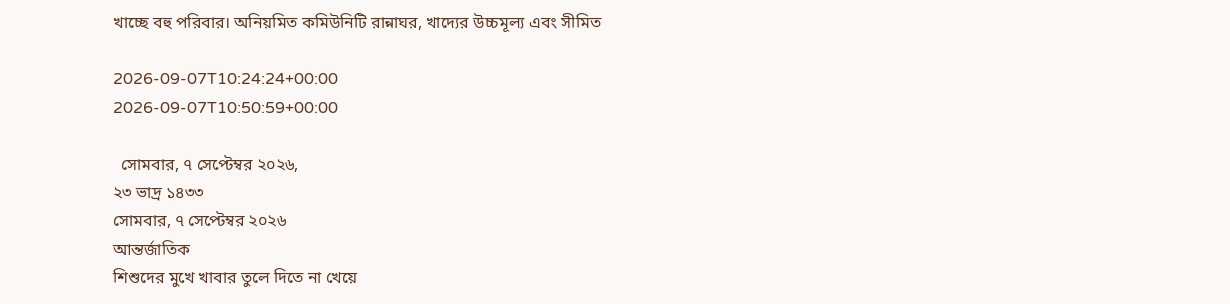খাচ্ছে বহু পরিবার। অনিয়মিত কমিউনিটি রান্নাঘর, খাদ্যের উচ্চমূল্য এবং সীমিত

2026-09-07T10:24:24+00:00
2026-09-07T10:50:59+00:00

  সোমবার, ৭ সেপ্টেম্বর ২০২৬,
২৩ ভাদ্র ১৪৩৩
সোমবার, ৭ সেপ্টেম্বর ২০২৬
আন্তর্জাতিক
শিশুদের মুখে খাবার তুলে দিতে না খেয়ে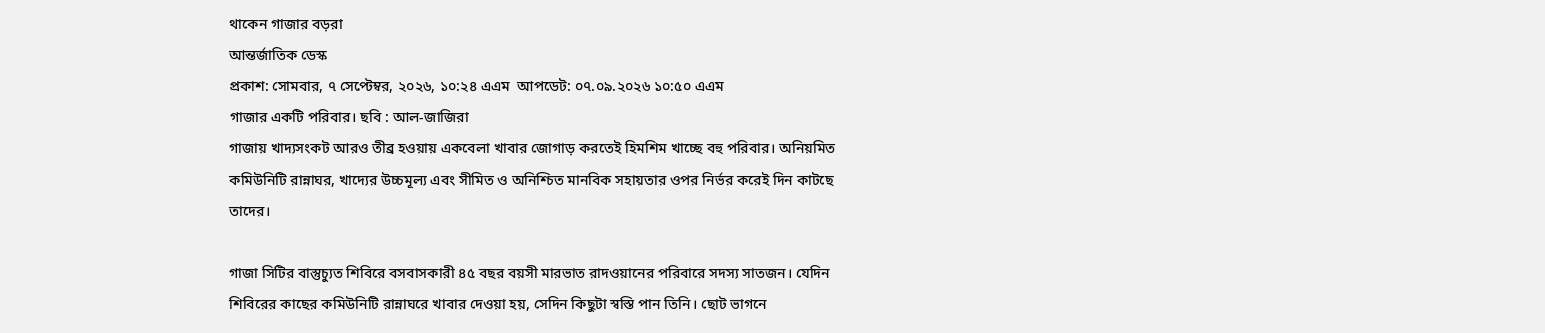থাকেন গাজার বড়রা
আন্তর্জাতিক ডেস্ক
প্রকাশ: সোমবার, ৭ সেপ্টেম্বর, ২০২৬, ১০:২৪ এএম  আপডেট: ০৭.০৯.২০২৬ ১০:৫০ এএম
গাজার একটি পরিবার। ছবি : আল-জাজিরা
গাজায় খাদ্যসংকট আরও তীব্র হওয়ায় একবেলা খাবার জোগাড় করতেই হিমশিম খাচ্ছে বহু পরিবার। অনিয়মিত কমিউনিটি রান্নাঘর, খাদ্যের উচ্চমূল্য এবং সীমিত ও অনিশ্চিত মানবিক সহায়তার ওপর নির্ভর করেই দিন কাটছে তাদের।

গাজা সিটির বাস্তুচ্যুত শিবিরে বসবাসকারী ৪৫ বছর বয়সী মারভাত রাদওয়ানের পরিবারে সদস্য সাতজন। যেদিন শিবিরের কাছের কমিউনিটি রান্নাঘরে খাবার দেওয়া হয়, সেদিন কিছুটা স্বস্তি পান তিনি। ছোট ভাগনে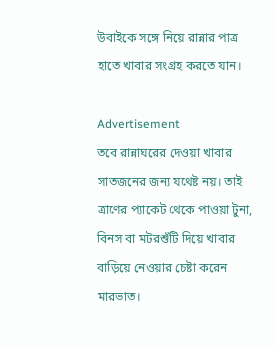উবাইকে সঙ্গে নিয়ে রান্নার পাত্র হাতে খাবার সংগ্রহ করতে যান।

Advertisement
তবে রান্নাঘরের দেওয়া খাবার সাতজনের জন্য যথেষ্ট নয়। তাই ত্রাণের প্যাকেট থেকে পাওয়া টুনা, বিনস বা মটরশুঁটি দিয়ে খাবার বাড়িয়ে নেওয়ার চেষ্টা করেন মারভাত।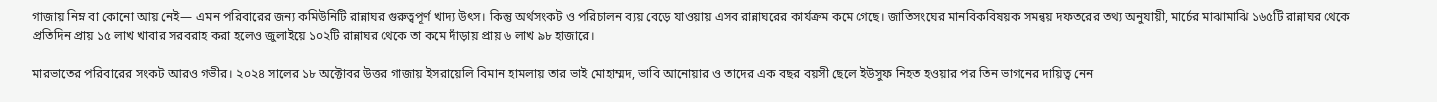গাজায় নিম্ন বা কোনো আয় নেই— এমন পরিবারের জন্য কমিউনিটি রান্নাঘর গুরুত্বপূর্ণ খাদ্য উৎস। কিন্তু অর্থসংকট ও পরিচালন ব্যয় বেড়ে যাওয়ায় এসব রান্নাঘরের কার্যক্রম কমে গেছে। জাতিসংঘের মানবিকবিষয়ক সমন্বয় দফতরের তথ্য অনুযায়ী, মার্চের মাঝামাঝি ১৬৫টি রান্নাঘর থেকে প্রতিদিন প্রায় ১৫ লাখ খাবার সরবরাহ করা হলেও জুলাইয়ে ১০২টি রান্নাঘর থেকে তা কমে দাঁড়ায় প্রায় ৬ লাখ ৯৮ হাজারে।

মারভাতের পরিবারের সংকট আরও গভীর। ২০২৪ সালের ১৮ অক্টোবর উত্তর গাজায় ইসরায়েলি বিমান হামলায় তার ভাই মোহাম্মদ, ভাবি আনোয়ার ও তাদের এক বছর বয়সী ছেলে ইউসুফ নিহত হওয়ার পর তিন ভাগনের দায়িত্ব নেন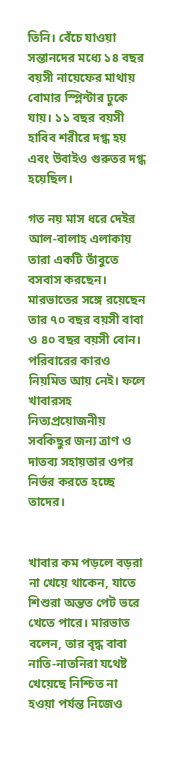তিনি। বেঁচে যাওয়া সন্তানদের মধ্যে ১৪ বছর বয়সী নায়েফের মাথায় বোমার স্প্লিন্টার ঢুকে যায়। ১১ বছর বয়সী হাবিব শরীরে দগ্ধ হয় এবং উবাইও গুরুতর দগ্ধ হয়েছিল।

গত নয় মাস ধরে দেইর আল-বালাহ এলাকায় তারা একটি তাঁবুতে বসবাস করছেন। মারভাতের সঙ্গে রয়েছেন তার ৭০ বছর বয়সী বাবা ও ৪০ বছর বয়সী বোন। পরিবারের কারও নিয়মিত আয় নেই। ফলে খাবারসহ নিত্যপ্রয়োজনীয় সবকিছুর জন্য ত্রাণ ও দাতব্য সহায়তার ওপর নির্ভর করতে হচ্ছে তাদের।


খাবার কম পড়লে বড়রা না খেয়ে থাকেন, যাতে শিশুরা অন্তত পেট ভরে খেতে পারে। মারভাত বলেন, তার বৃদ্ধ বাবা নাতি-নাতনিরা যথেষ্ট খেয়েছে নিশ্চিত না হওয়া পর্যন্ত নিজেও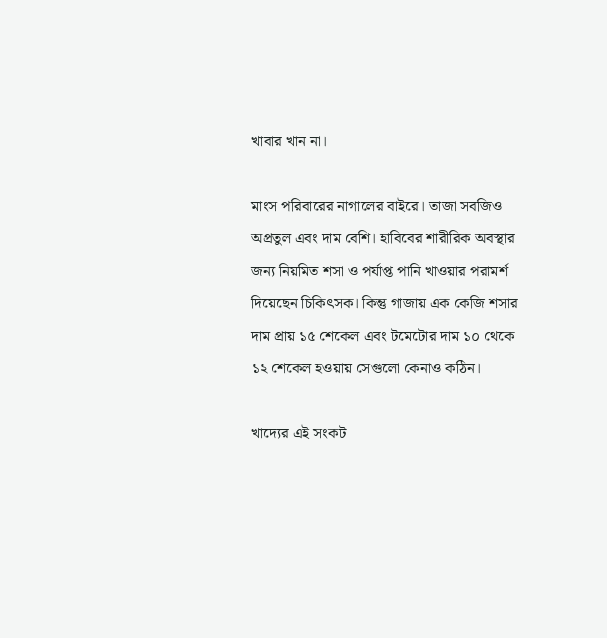খাবার খান না।

মাংস পরিবারের নাগালের বাইরে। তাজা সবজিও অপ্রতুল এবং দাম বেশি। হাবিবের শারীরিক অবস্থার জন্য নিয়মিত শসা ও পর্যাপ্ত পানি খাওয়ার পরামর্শ দিয়েছেন চিকিৎসক। কিন্তু গাজায় এক কেজি শসার দাম প্রায় ১৫ শেকেল এবং টমেটোর দাম ১০ থেকে ১২ শেকেল হওয়ায় সেগুলো কেনাও কঠিন।

খাদ্যের এই সংকট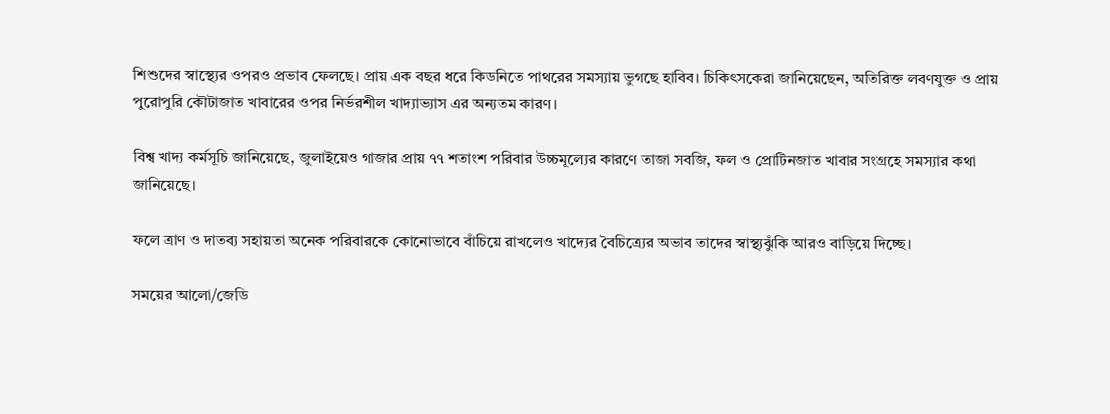শিশুদের স্বাস্থ্যের ওপরও প্রভাব ফেলছে। প্রায় এক বছর ধরে কিডনিতে পাথরের সমস্যায় ভুগছে হাবিব। চিকিৎসকেরা জানিয়েছেন, অতিরিক্ত লবণযুক্ত ও প্রায় পুরোপুরি কৌটাজাত খাবারের ওপর নির্ভরশীল খাদ্যাভ্যাস এর অন্যতম কারণ।

বিশ্ব খাদ্য কর্মসূচি জানিয়েছে, জুলাইয়েও গাজার প্রায় ৭৭ শতাংশ পরিবার উচ্চমূল্যের কারণে তাজা সবজি, ফল ও প্রোটিনজাত খাবার সংগ্রহে সমস্যার কথা জানিয়েছে।

ফলে ত্রাণ ও দাতব্য সহায়তা অনেক পরিবারকে কোনোভাবে বাঁচিয়ে রাখলেও খাদ্যের বৈচিত্র্যের অভাব তাদের স্বাস্থ্যঝুঁকি আরও বাড়িয়ে দিচ্ছে।

সময়ের আলো/জেডি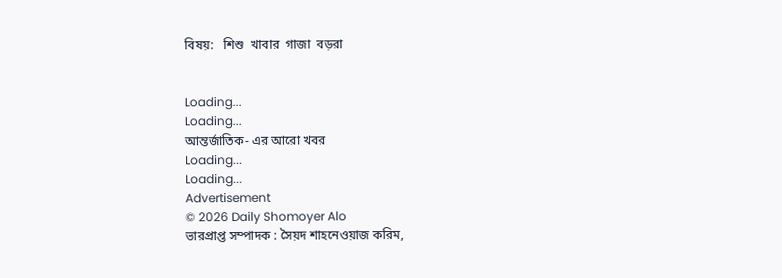বিষয়:   শিশু  খাবার  গাজা  বড়রা


Loading...
Loading...
আন্তর্জাতিক- এর আরো খবর
Loading...
Loading...
Advertisement
© 2026 Daily Shomoyer Alo
ভারপ্রাপ্ত সম্পাদক : সৈয়দ শাহনেওয়াজ করিম,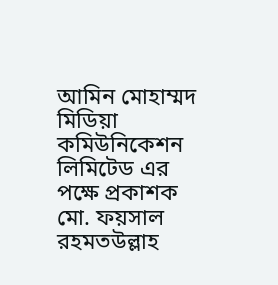আমিন মোহাম্মদ মিডিয়া কমিউনিকেশন লিমিটেড এর পক্ষে প্রকাশক মো. ফয়সাল রহমতউল্লাহ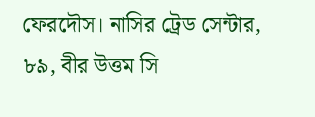ফেরদৌস। নাসির ট্রেড সেন্টার, ৮৯, বীর উত্তম সি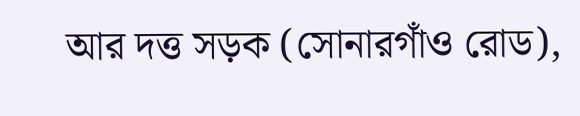আর দত্ত সড়ক (সোনারগাঁও রোড),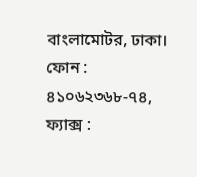বাংলামোটর, ঢাকা।
ফোন : ৪১০৬২৩৬৮-৭৪, ফ্যাক্স :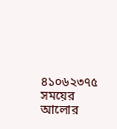৪১০৬২৩৭৫
সময়ের আলোর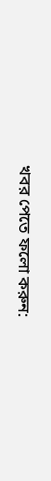খবর পেতে ফলো করুন: